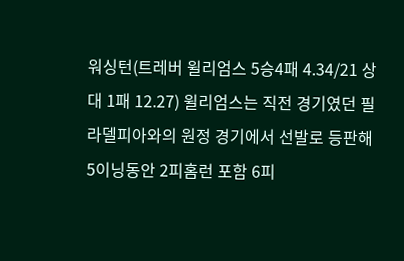워싱턴(트레버 윌리엄스 5승4패 4.34/21 상대 1패 12.27) 윌리엄스는 직전 경기였던 필라델피아와의 원정 경기에서 선발로 등판해 5이닝동안 2피홈런 포함 6피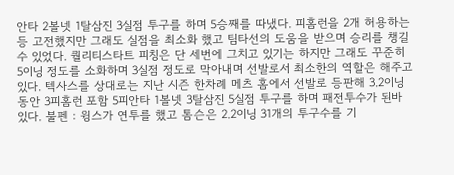안타 2볼넷 1탈삼진 3실점 투구를 하며 5승째를 따냈다. 피홈런을 2개 허용하는등 고전했지만 그래도 실점을 최소화 했고 팀타선의 도움을 받으며 승리를 챙길 수 있었다. 퀄리티스타트 피칭은 단 세번에 그치고 있기는 하지만 그래도 꾸준히 5이닝 정도를 소화하며 3실점 정도로 막아내며 선발로서 최소한의 역할은 해주고 있다. 텍사스를 상대로는 지난 시즌 한차례 메츠 홈에서 선발로 등판해 3.2이닝 동안 3피홈런 포함 5피안타 1볼넷 3탈삼진 5실점 투구를 하며 패전투수가 된바 있다. 불펜 : 윙스가 연투를 했고 톰슨은 2.2이닝 31개의 투구수를 기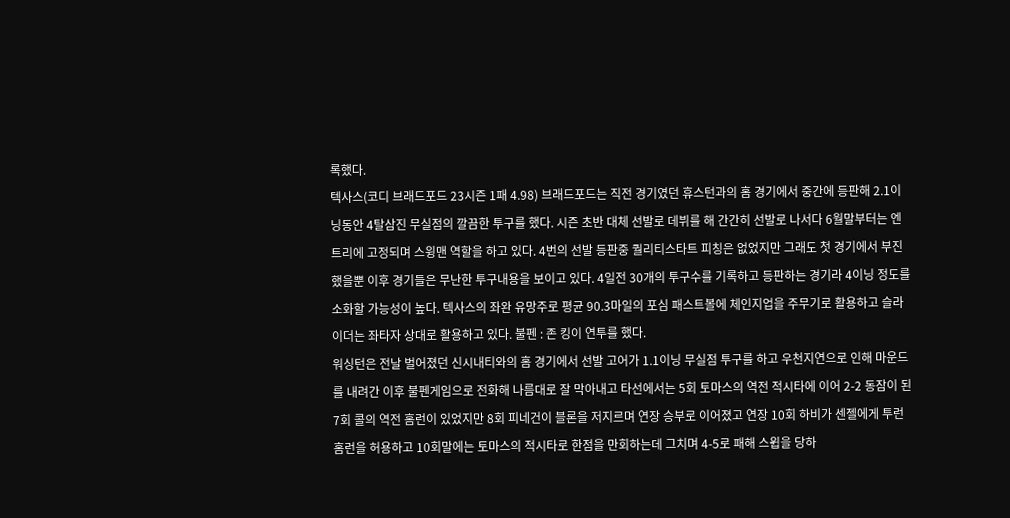록했다.
텍사스(코디 브래드포드 23시즌 1패 4.98) 브래드포드는 직전 경기였던 휴스턴과의 홈 경기에서 중간에 등판해 2.1이닝동안 4탈삼진 무실점의 깔끔한 투구를 했다. 시즌 초반 대체 선발로 데뷔를 해 간간히 선발로 나서다 6월말부터는 엔트리에 고정되며 스윙맨 역할을 하고 있다. 4번의 선발 등판중 퀄리티스타트 피칭은 없었지만 그래도 첫 경기에서 부진했을뿐 이후 경기들은 무난한 투구내용을 보이고 있다. 4일전 30개의 투구수를 기록하고 등판하는 경기라 4이닝 정도를 소화할 가능성이 높다. 텍사스의 좌완 유망주로 평균 90.3마일의 포심 패스트볼에 체인지업을 주무기로 활용하고 슬라이더는 좌타자 상대로 활용하고 있다. 불펜 : 존 킹이 연투를 했다.
워싱턴은 전날 벌어졌던 신시내티와의 홈 경기에서 선발 고어가 1.1이닝 무실점 투구를 하고 우천지연으로 인해 마운드를 내려간 이후 불펜게임으로 전화해 나름대로 잘 막아내고 타선에서는 5회 토마스의 역전 적시타에 이어 2-2 동잠이 된 7회 콜의 역전 홈런이 있었지만 8회 피네건이 블론을 저지르며 연장 승부로 이어졌고 연장 10회 하비가 센젤에게 투런 홈런을 허용하고 10회말에는 토마스의 적시타로 한점을 만회하는데 그치며 4-5로 패해 스윕을 당하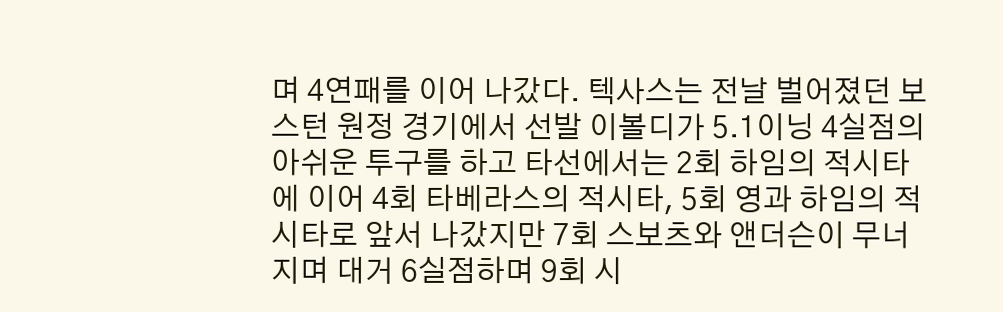며 4연패를 이어 나갔다. 텍사스는 전날 벌어졌던 보스턴 원정 경기에서 선발 이볼디가 5.1이닝 4실점의 아쉬운 투구를 하고 타선에서는 2회 하임의 적시타에 이어 4회 타베라스의 적시타, 5회 영과 하임의 적시타로 앞서 나갔지만 7회 스보츠와 앤더슨이 무너지며 대거 6실점하며 9회 시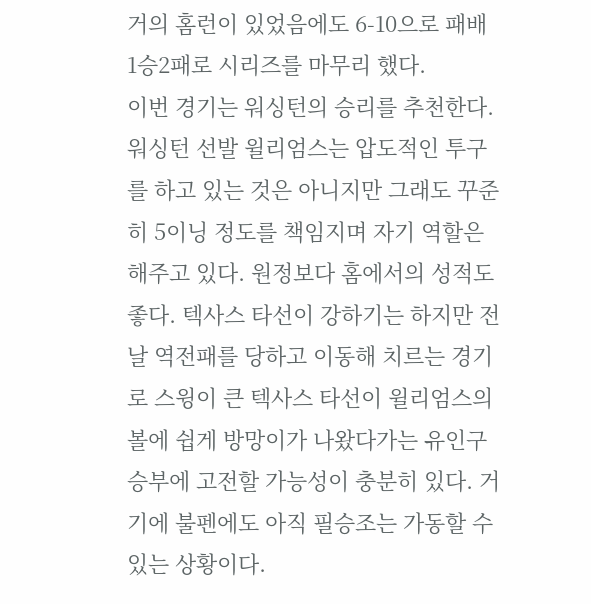거의 홈런이 있었음에도 6-10으로 패배 1승2패로 시리즈를 마무리 했다.
이번 경기는 워싱턴의 승리를 추천한다. 워싱턴 선발 윌리엄스는 압도적인 투구를 하고 있는 것은 아니지만 그래도 꾸준히 5이닝 정도를 책임지며 자기 역할은 해주고 있다. 원정보다 홈에서의 성적도 좋다. 텍사스 타선이 강하기는 하지만 전날 역전패를 당하고 이동해 치르는 경기로 스윙이 큰 텍사스 타선이 윌리엄스의 볼에 쉽게 방망이가 나왔다가는 유인구 승부에 고전할 가능성이 충분히 있다. 거기에 불펜에도 아직 필승조는 가동할 수 있는 상황이다.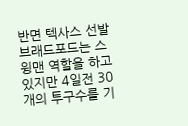반면 텍사스 선발 브래드포드는 스윙맨 역할을 하고 있지만 4일전 30개의 투구수를 기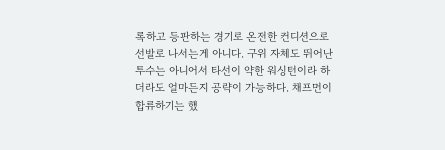록하고 등판하는 경기로 온전한 컨디션으로 선발로 나서는게 아니다. 구위 자체도 뛰어난 투수는 아니어서 타선이 약한 워싱턴이라 하더라도 얼마든지 공략이 가능하다. 채프먼이 합류하기는 했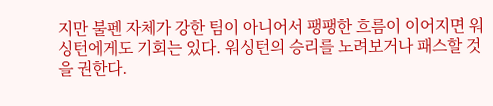지만 불펜 자체가 강한 팀이 아니어서 팽팽한 흐름이 이어지면 워싱턴에게도 기회는 있다. 워싱턴의 승리를 노려보거나 패스할 것을 권한다.